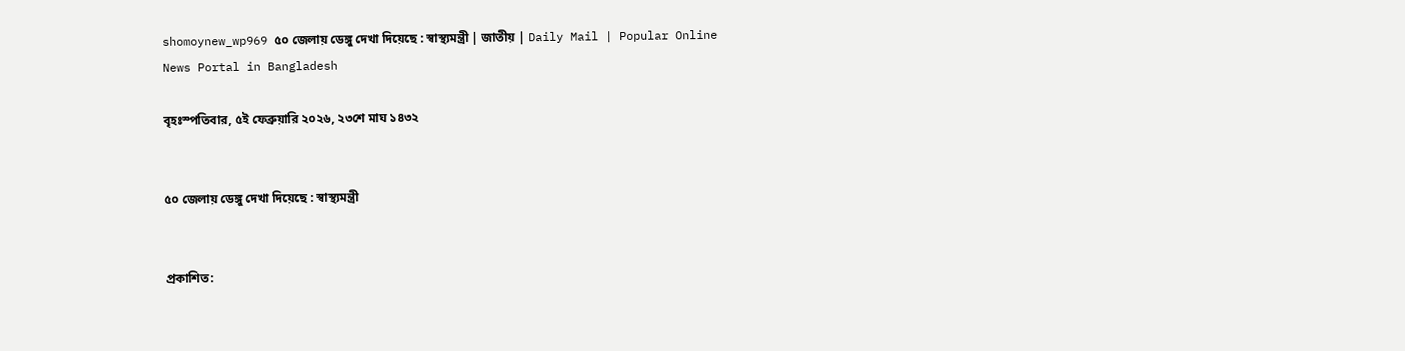shomoynew_wp969 ৫০ জেলায় ডেঙ্গু দেখা দিয়েছে : স্বাস্থ্যমন্ত্রী | জাতীয় | Daily Mail | Popular Online News Portal in Bangladesh

বৃহঃস্পতিবার, ৫ই ফেব্রুয়ারি ২০২৬, ২৩শে মাঘ ১৪৩২


৫০ জেলায় ডেঙ্গু দেখা দিয়েছে : স্বাস্থ্যমন্ত্রী


প্রকাশিত: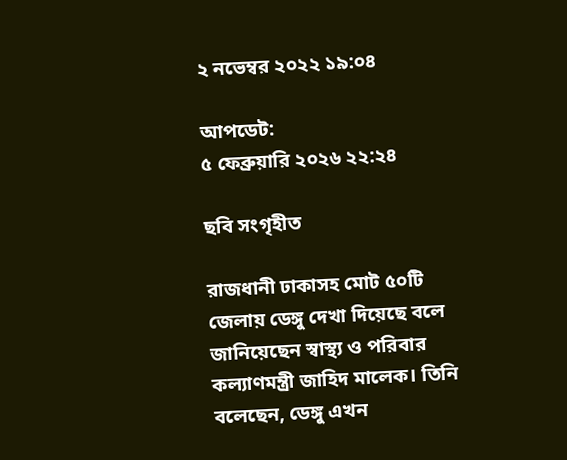২ নভেম্বর ২০২২ ১৯:০৪

আপডেট:
৫ ফেব্রুয়ারি ২০২৬ ২২:২৪

ছবি সংগৃহীত

রাজধানী ঢাকাসহ মোট ৫০টি জেলায় ডেঙ্গু দেখা দিয়েছে বলে জানিয়েছেন স্বাস্থ্য ও পরিবার কল্যাণমন্ত্রী জাহিদ মালেক। তিনি বলেছেন, ডেঙ্গু এখন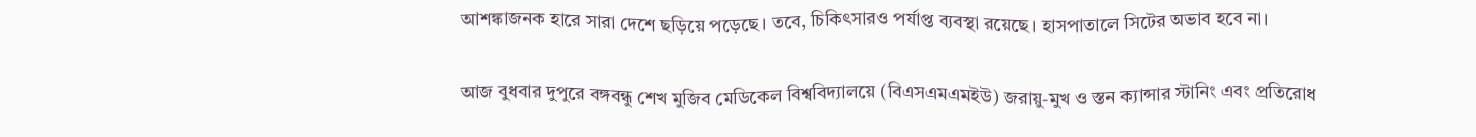আশঙ্কাজনক হারে সারা দেশে ছড়িয়ে পড়েছে। তবে, চিকিৎসারও পর্যাপ্ত ব্যবস্থা রয়েছে। হাসপাতালে সিটের অভাব হবে না।

আজ বুধবার দুপুরে বঙ্গবন্ধু শেখ মুজিব মেডিকেল বিশ্ববিদ্যালয়ে (বিএসএমএমইউ) জরায়ু-মুখ ও স্তন ক্যান্সার স্টানিং এবং প্রতিরোধ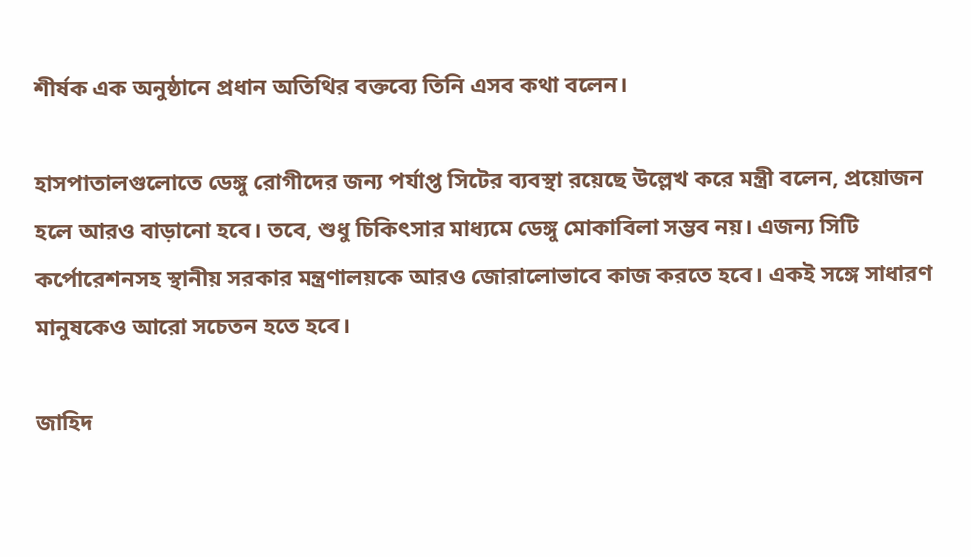শীর্ষক এক অনুষ্ঠানে প্রধান অতিথির বক্তব্যে তিনি এসব কথা বলেন।

হাসপাতালগুলোতে ডেঙ্গু রোগীদের জন্য পর্যাপ্ত সিটের ব্যবস্থা রয়েছে উল্লেখ করে মন্ত্রী বলেন, প্রয়োজন হলে আরও বাড়ানো হবে। তবে, শুধু চিকিৎসার মাধ্যমে ডেঙ্গু মোকাবিলা সম্ভব নয়। এজন্য সিটি কর্পোরেশনসহ স্থানীয় সরকার মন্ত্রণালয়কে আরও জোরালোভাবে কাজ করতে হবে। একই সঙ্গে সাধারণ মানুষকেও আরো সচেতন হতে হবে।

জাহিদ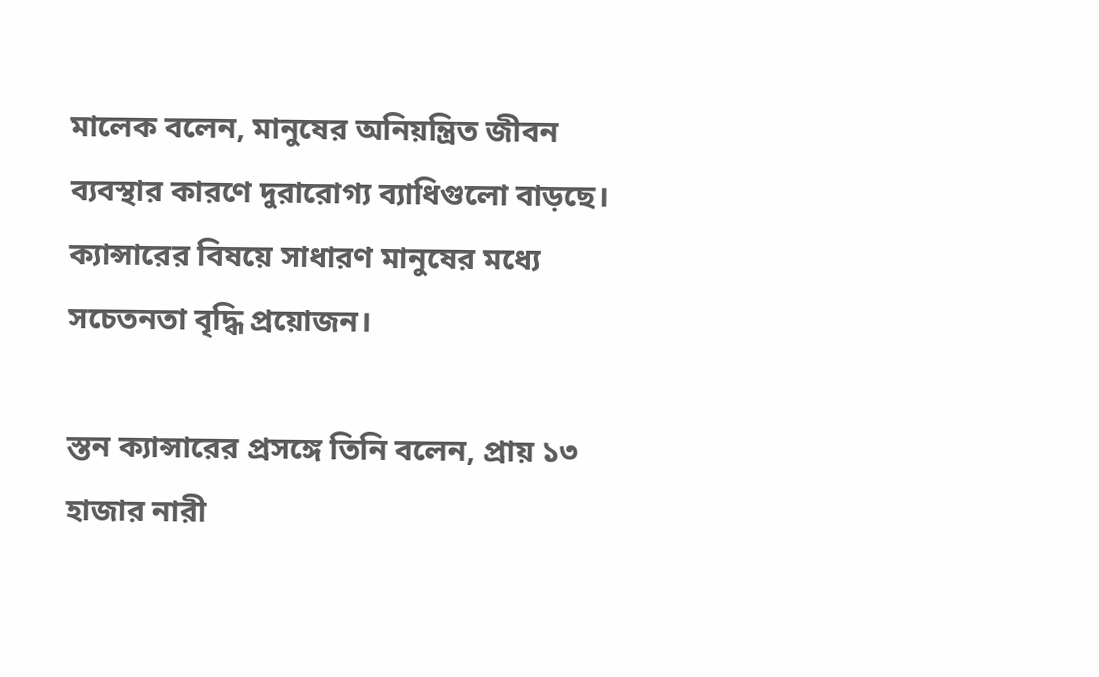মালেক বলেন, মানুষের অনিয়ন্ত্রিত জীবন ব্যবস্থার কারণে দুরারোগ্য ব্যাধিগুলো বাড়ছে। ক্যান্সারের বিষয়ে সাধারণ মানুষের মধ্যে সচেতনতা বৃদ্ধি প্রয়োজন।

স্তন ক্যান্সারের প্রসঙ্গে তিনি বলেন, প্রায় ১৩ হাজার নারী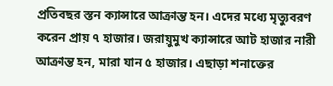প্রতিবছর স্তন ক্যান্সারে আক্রান্ত হন। এদের মধ্যে মৃত্যুবরণ করেন প্রায় ৭ হাজার। জরায়ুমুখ ক্যান্সারে আট হাজার নারী আক্রান্ত হন, মারা যান ৫ হাজার। এছাড়া শনাক্তের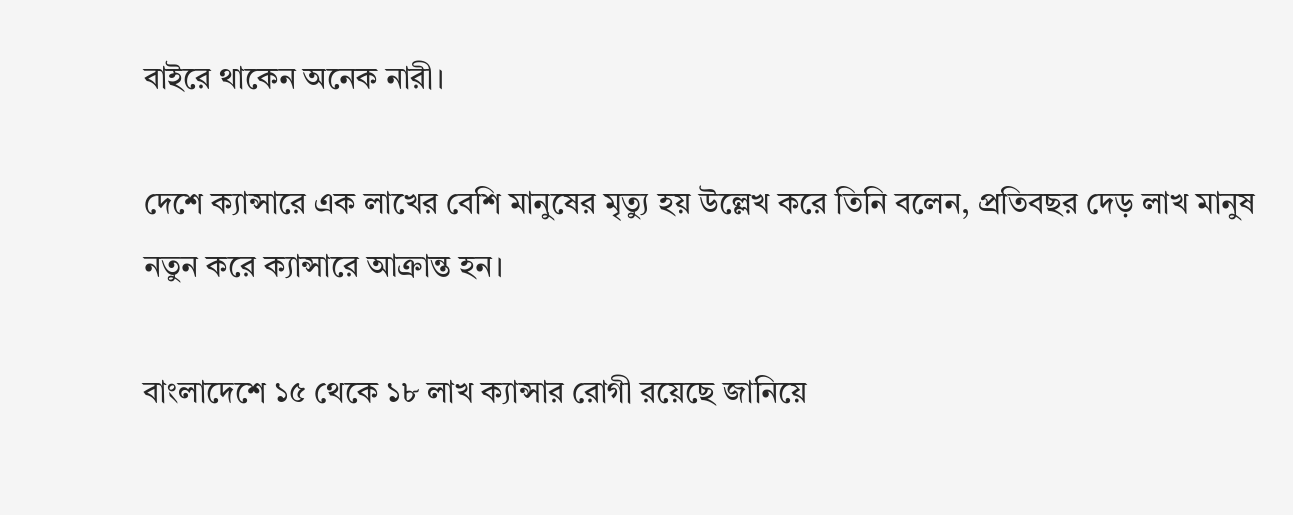বাইরে থাকেন অনেক নারী।

দেশে ক্যান্সারে এক লাখের বেশি মানুষের মৃত্যু হয় উল্লেখ করে তিনি বলেন, প্রতিবছর দেড় লাখ মানুষ নতুন করে ক্যান্সারে আক্রান্ত হন।

বাংলাদেশে ১৫ থেকে ১৮ লাখ ক্যান্সার রোগী রয়েছে জানিয়ে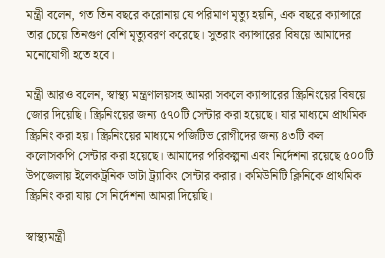মন্ত্রী বলেন, গত তিন বছরে করোনায় যে পরিমাণ মৃত্যু হয়নি, এক বছরে ক্যান্সারে তার চেয়ে তিনগুণ বেশি মৃত্যুবরণ করেছে। সুতরাং ক্যান্সারের বিষয়ে আমাদের মনোযোগী হতে হবে।

মন্ত্রী আরও বলেন, স্বাস্থ্য মন্ত্রণালয়সহ আমরা সকলে ক্যান্সারের স্ক্রিনিংয়ের বিষয়ে জোর দিয়েছি। স্ক্রিনিংয়ের জন্য ৫৭০টি সেন্টার করা হয়েছে। যার মাধ্যমে প্রাথমিক স্ক্রিনিং করা হয়। স্ক্রিনিংয়ের মাধ্যমে পজিটিভ রোগীদের জন্য ৪৩টি কল কলোসকপি সেন্টার করা হয়েছে। আমাদের পরিকল্পনা এবং নির্দেশনা রয়েছে ৫০০টি উপজেলায় ইলেকট্রনিক ডাটা ট্র্যাকিং সেন্টার করার। কমিউনিটি ক্লিনিকে প্রাথমিক স্ক্রিনিং করা যায় সে নির্দেশনা আমরা দিয়েছি।

স্বাস্থ্যমন্ত্রী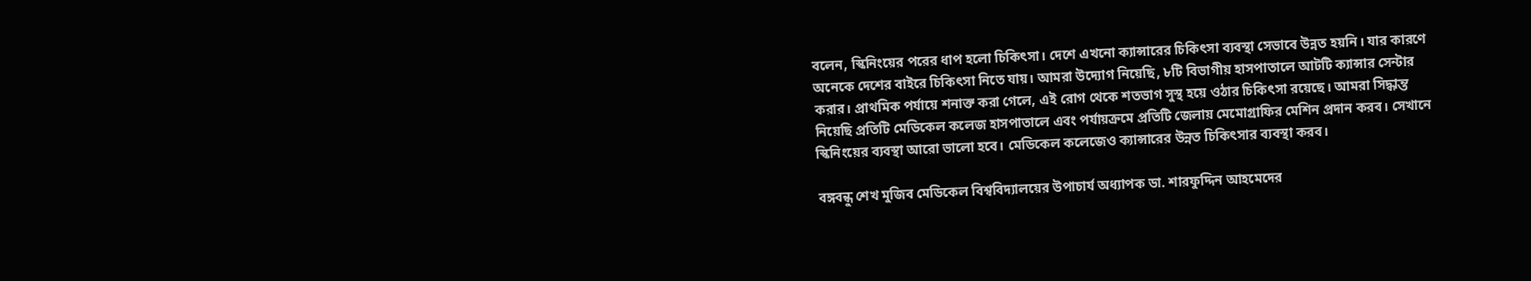বলেন, স্কিনিংয়ের পরের ধাপ হলো চিকিৎসা। দেশে এখনো ক্যান্সারের চিকিৎসা ব্যবস্থা সেভাবে উন্নত হয়নি। যার কারণে অনেকে দেশের বাইরে চিকিৎসা নিতে যায়। আমরা উদ্যোগ নিয়েছি, ৮টি বিভাগীয় হাসপাতালে আটটি ক্যান্সার সেন্টার করার। প্রাথমিক পর্যায়ে শনাক্ত করা গেলে, এই রোগ থেকে শতভাগ সুস্থ হয়ে ওঠার চিকিৎসা রয়েছে। আমরা সিদ্ধান্ত নিয়েছি প্রতিটি মেডিকেল কলেজ হাসপাতালে এবং পর্যায়ক্রমে প্রতিটি জেলায় মেমোগ্রাফির মেশিন প্রদান করব। সেখানে স্কিনিংয়ের ব্যবস্থা আরো ভালো হবে। মেডিকেল কলেজেও ক্যান্সারের উন্নত চিকিৎসার ব্যবস্থা করব।

বঙ্গবন্ধু শেখ মুজিব মেডিকেল বিশ্ববিদ্যালয়ের উপাচার্য অধ্যাপক ডা. শারফুদ্দিন আহমেদের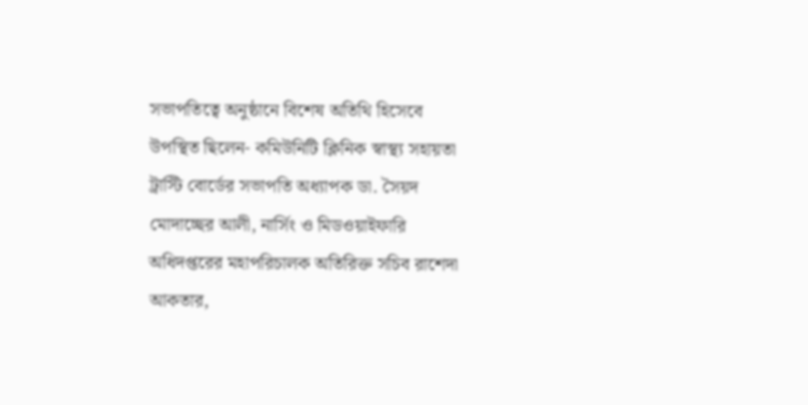সভাপতিত্বে অনুষ্ঠানে বিশেষ অতিথি হিসেবে উপস্থিত ছিলেন- কমিউনিটি ক্লিনিক স্বাস্থ্য সহায়তা ট্রাস্টি বোর্ডের সভাপতি অধ্যাপক ডা. সৈয়দ মোদাচ্ছের আলী, নার্সিং ও মিডওয়াইফারি
অধিদপ্তরের মহাপরিচালক অতিরিক্ত সচিব রাশেদা আকতার,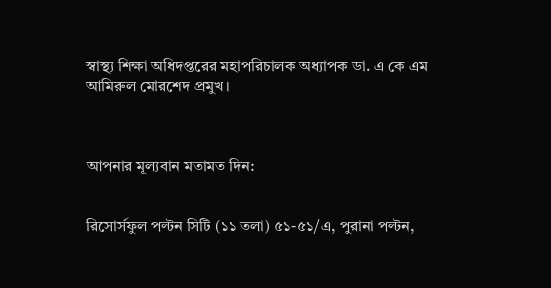স্বাস্থ্য শিক্ষা অধিদপ্তরের মহাপরিচালক অধ্যাপক ডা. এ কে এম আমিরুল মোরশেদ প্রমুখ।



আপনার মূল্যবান মতামত দিন:


রিসোর্সফুল পল্টন সিটি (১১ তলা) ৫১-৫১/এ, পুরানা পল্টন,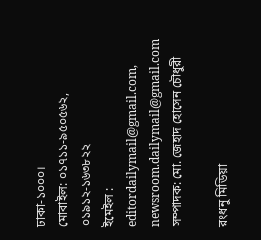ঢাকা-১০০০।
মোবাইল: ০১৭১১-৯৫০৫৬২, ০১৯১২-১৬৩৮২২
ইমেইল : editordailymail@gmail.com, newsroom.dailymail@gmail.com
সম্পাদক: মো. জেহাদ হোসেন চৌধুরী

রংধনু মিডিয়া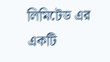লিমিটেড এর একটি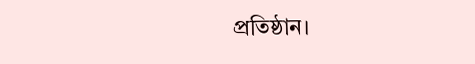প্রতিষ্ঠান।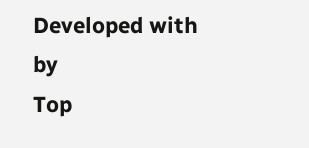Developed with by
Top